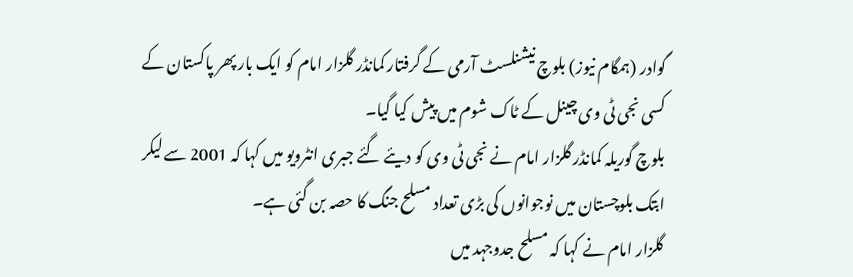گوادر (ہمگام نیوز) بلوچ نیشنلسٹ آرمی کے گرفتار کمانڈر گلزار امام کو ایک بار پھر پاکستان کے کسی نجی ٹی وی چینل کے ٹاک شوم میں پیش کیا گیا۔
بلوچ گوریلہ کمانڈر گلزار امام نے نجی ٹی وی کو دیئے گئے جبری انٹرویو میں کہا کہ 2001 سے لیکر ابتک بلوچستان میں نوجوانوں کی بڑی تعداد مسلح جنگ کا حصہ بن گئی ہے۔
گلزار امام نے کہا کہ مسلح جدوجہد میں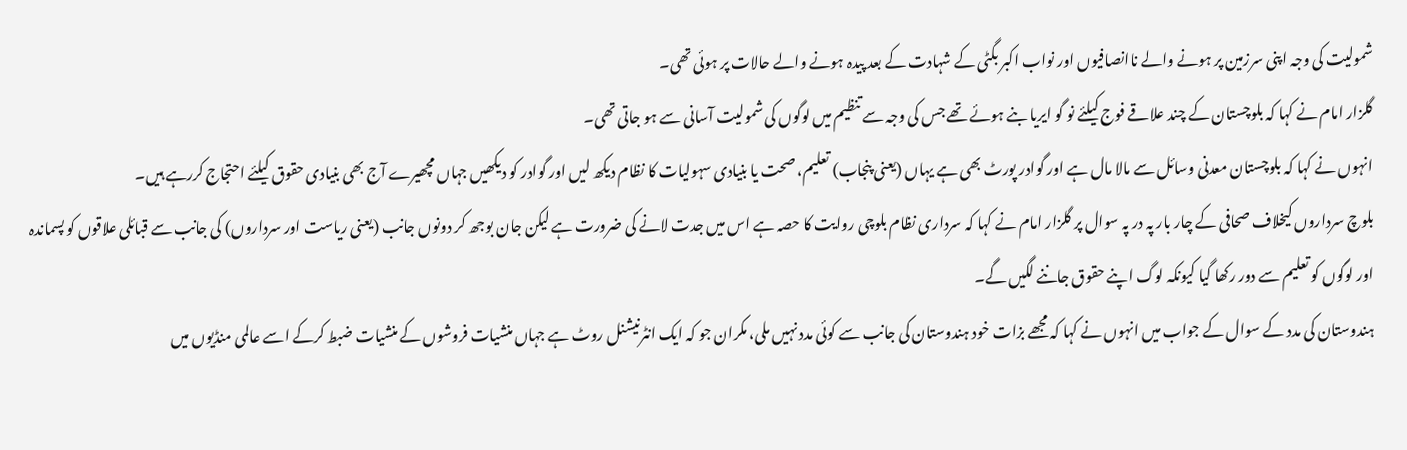شمولیت کی وجہ اپنی سرزمین پر ہونے والے ناانصافیوں اور نواب اکبر بگٹی کے شہادت کے بعد پیدہ ہونے والے حالات پر ہوئی تھی۔
گلزار امام نے کہا کہ بلوچستان کے چند علاقے فوج کیلئے نو گو ایریا بنے ہوئے تھے جس کی وجہ سے تنظیم میں لوگوں کی شمولیت آسانی سے ہو جاتی تھی۔
انہوں نے کہا کہ بلوچستان معدنی وسائل سے مالا مال ہے اور گوادر پورٹ بھی ہے یہاں (یعنی پنجاب) تعلیم، صحت یا بنیادی سہولیات کا نظام دیکھ لیں اور گوادر کو دیکھیں جہاں مچھیرے آج بھی بنیادی حقوق کیلئے احتجاج کررہے ہیں۔
بلوچ سرداروں کیخلاف صحافی کے چار بار پہ در پہ سوال پر گلزار امام نے کہا کہ سرداری نظام بلوچی روایت کا حصہ ہے اس میں جدت لانے کی ضرورت ہے لیکن جان بوجھ کر دونوں جانب (یعنی ریاست اور سرداروں) کی جانب سے قبائلی علاقوں کو پسماندہ اور لوگوں کو تعلیم سے دور رکھا گیا کیونکہ لوگ اپنے حقوق جاننے لگیں گے۔
ہندوستان کی مدد کے سوال کے جواب میں انہوں نے کہا کہ مجھے بزات خود ہندوستان کی جانب سے کوئی مدد نہیں ملی، مکران جو کہ ایک انٹرنیشنل روٹ ہے جہاں منشیات فروشوں کے منشیات ضبط کرکے اسے عالمی منڈیوں میں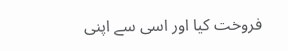فروخت کیا اور اسی سے اپنی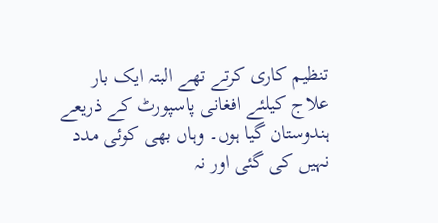تنظیم کاری کرتے تھے البتہ ایک بار علاج کیلئے افغانی پاسپورٹ کے ذریعے ہندوستان گیا ہوں۔ وہاں بھی کوئی مدد نہیں کی گئی اور نہ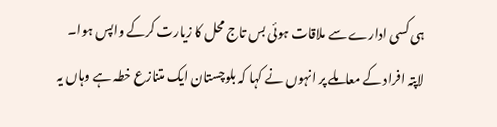ہی کسی ادارے سے ملاقات ہوئی بس تاج محل کا زیارت کرکے واپس ہوا۔
لاپتہ افراد کے معاملے پر انہوں نے کہا کہ بلوچستان ایک متنازع خطہ ہے وہاں یہ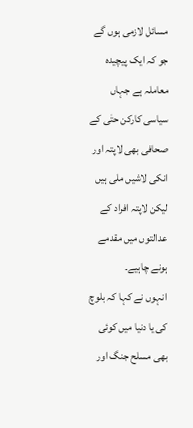مسائل لازمی ہوں گے جو کہ ایک پیچیدہ معاملہ ہے جہاں سیاسی کارکن حتٰی کے صحافی بھی لاپتہ اور انکی لاشیں ملی ہیں لیکن لاپتہ افراد کے عدالتوں میں مقدمے ہونے چاہیے۔
انہوں نے کہا کہ بلوچ کی یا دنیا میں کوئی بھی مسلح جنگ اور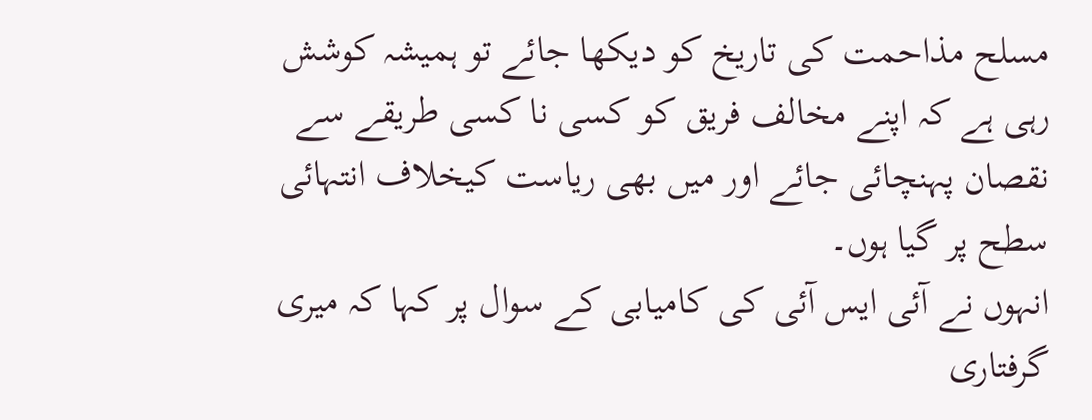مسلح مذاحمت کی تاریخ کو دیکھا جائے تو ہمیشہ کوشش رہی ہے کہ اپنے مخالف فریق کو کسی نا کسی طریقے سے نقصان پہنچائی جائے اور میں بھی ریاست کیخلاف انتہائی سطح پر گیا ہوں۔
انہوں نے آئی ایس آئی کی کامیابی کے سوال پر کہا کہ میری گرفتاری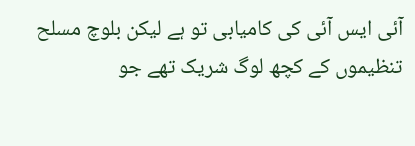آئی ایس آئی کی کامیابی تو ہے لیکن بلوچ مسلح تنظیموں کے کچھ لوگ شریک تھے جو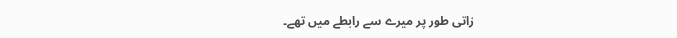زاتی طور پر میرے سے رابطے میں تھے۔